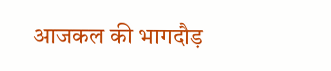आजकल की भागदौड़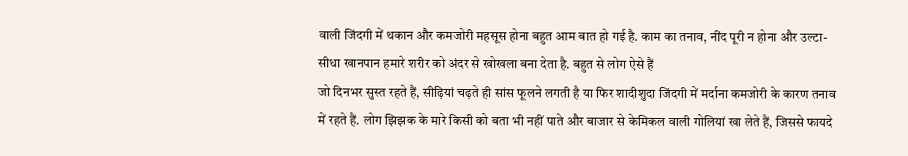वाली जिंदगी में थकान और कमजोरी महसूस होना बहुत आम बात हो गई है. काम का तनाव, नींद पूरी न होना और उल्टा-सीधा खानपान हमारे शरीर को अंदर से खोखला बना देता है. बहुत से लोग ऐसे हैं
जो दिनभर सुस्त रहते हैं, सीढ़ियां चढ़ते ही सांस फूलने लगती है या फिर शादीशुदा जिंदगी में मर्दाना कमजोरी के कारण तनाव में रहते हैं. लोग झिझक के मारे किसी को बता भी नहीं पाते और बाजार से केमिकल वाली गोलियां खा लेते हैं, जिससे फायदे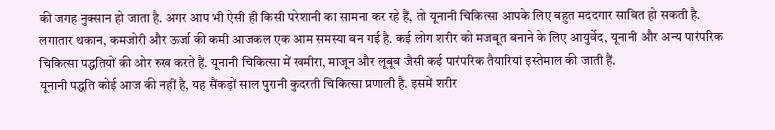की जगह नुक्सान हो जाता है. अगर आप भी ऐसी ही किसी परेशानी का सामना कर रहे हैं, तो यूनानी चिकित्सा आपके लिए बहुत मददगार साबित हो सकती है.
लगातार थकान, कमजोरी और ऊर्जा की कमी आजकल एक आम समस्या बन गई है. कई लोग शरीर को मजबूत बनाने के लिए आयुर्वेद, यूनानी और अन्य पारंपरिक चिकित्सा पद्धतियों की ओर रुख करते हैं. यूनानी चिकित्सा में खमीरा, माजून और लूबूब जैसी कई पारंपरिक तैयारियां इस्तेमाल की जाती हैं.
यूनानी पद्धति कोई आज की नहीं है, यह सैंकड़ों साल पुरानी कुदरती चिकित्सा प्रणाली है. इसमें शरीर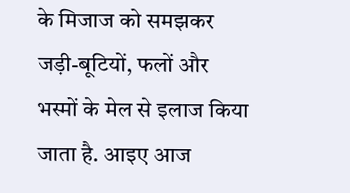के मिजाज को समझकर जड़ी-बूटियों, फलों और भस्मों के मेल से इलाज किया जाता है. आइए आज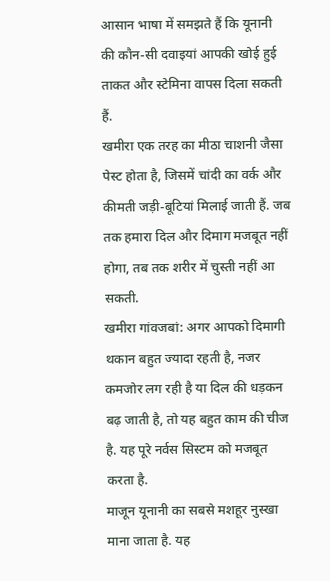आसान भाषा में समझते हैं कि यूनानी की कौन-सी दवाइयां आपकी खोई हुई ताकत और स्टेमिना वापस दिला सकती हैं.
खमीरा एक तरह का मीठा चाशनी जैसा पेस्ट होता है, जिसमें चांदी का वर्क और कीमती जड़ी-बूटियां मिलाई जाती हैं. जब तक हमारा दिल और दिमाग मजबूत नहीं होगा, तब तक शरीर में चुस्ती नहीं आ सकती.
खमीरा गांवजबां: अगर आपको दिमागी थकान बहुत ज्यादा रहती है, नजर कमजोर लग रही है या दिल की धड़कन बढ़ जाती है, तो यह बहुत काम की चीज है. यह पूरे नर्वस सिस्टम को मजबूत करता है.
माजून यूनानी का सबसे मशहूर नुस्खा माना जाता है. यह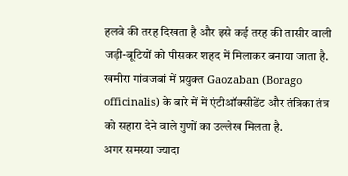हलवे की तरह दिखता है और इसे कई तरह की तासीर वाली जड़ी-बूटियों को पीसकर शहद में मिलाकर बनाया जाता है.
खमीरा गांवजबां में प्रयुक्त Gaozaban (Borago officinalis) के बारे में में एंटीऑक्सीडेंट और तंत्रिका तंत्र को सहारा देने वाले गुणों का उल्लेख मिलता है.
अगर समस्या ज्यादा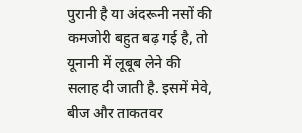पुरानी है या अंदरूनी नसों की कमजोरी बहुत बढ़ गई है, तो यूनानी में लूबूब लेने की सलाह दी जाती है. इसमें मेवे, बीज और ताकतवर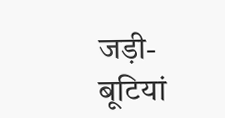जड़ी-बूटियां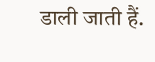डाली जाती हैं.